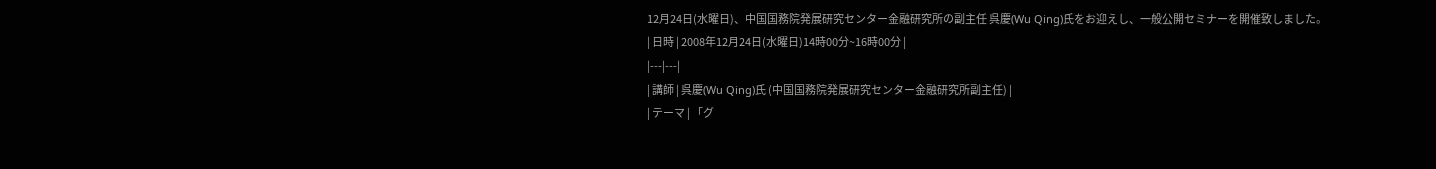12月24日(水曜日)、中国国務院発展研究センター金融研究所の副主任 呉慶(Wu Qing)氏をお迎えし、一般公開セミナーを開催致しました。
| 日時 | 2008年12月24日(水曜日)14時00分~16時00分 |
|---|---|
| 講師 | 呉慶(Wu Qing)氏 (中国国務院発展研究センター金融研究所副主任) |
| テーマ | 「グ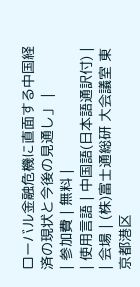ローバル金融危機に直面する中国経済の現状と今後の見通し」 |
| 参加費 | 無料 |
| 使用言語 | 中国語(日本語通訳付) |
| 会場 | (株)富士通総研 大会議室 東京都港区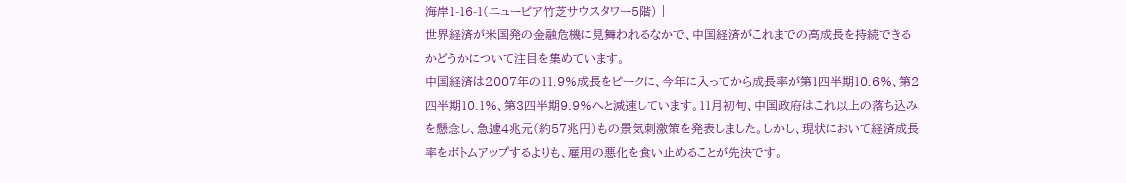海岸1-16-1(ニューピア竹芝サウスタワー5階) |
世界経済が米国発の金融危機に見舞われるなかで、中国経済がこれまでの高成長を持続できるかどうかについて注目を集めています。
中国経済は2007年の11.9%成長をピークに、今年に入ってから成長率が第1四半期10.6%、第2四半期10.1%、第3四半期9.9%へと減速しています。11月初旬、中国政府はこれ以上の落ち込みを懸念し、急遽4兆元(約57兆円)もの景気刺激策を発表しました。しかし、現状において経済成長率をボトムアップするよりも、雇用の悪化を食い止めることが先決です。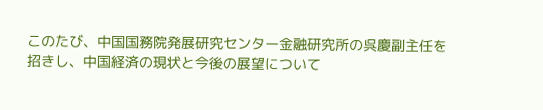このたび、中国国務院発展研究センター金融研究所の呉慶副主任を招きし、中国経済の現状と今後の展望について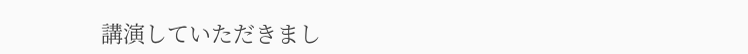講演していただきまし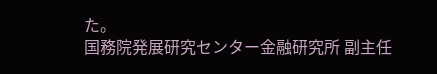た。
国務院発展研究センター金融研究所 副主任